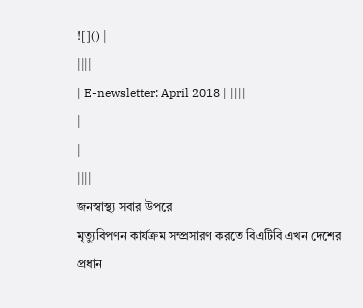![]() |
||||
| E-newsletter: April 2018 | ||||
|
|
||||
জনস্বাস্থ্য সবার উপরে
মৃত্যুবিপণন কার্যক্রম সম্প্রসারণ করতে বিএটিবি এখন দেশের প্রধান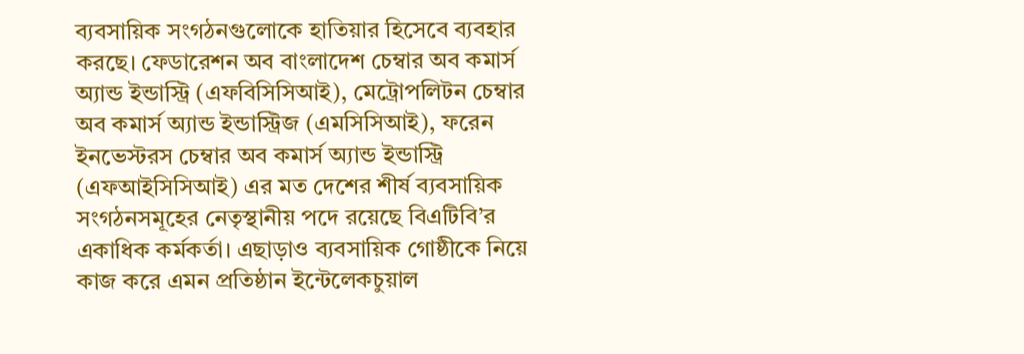ব্যবসায়িক সংগঠনগুলোকে হাতিয়ার হিসেবে ব্যবহার করছে। ফেডারেশন অব বাংলাদেশ চেম্বার অব কমার্স অ্যান্ড ইন্ডাস্ট্রি (এফবিসিসিআই), মেট্রোপলিটন চেম্বার অব কমার্স অ্যান্ড ইন্ডাস্ট্রিজ (এমসিসিআই), ফরেন ইনভেস্টরস চেম্বার অব কমার্স অ্যান্ড ইন্ডাস্ট্রি (এফআইসিসিআই) এর মত দেশের শীর্ষ ব্যবসায়িক সংগঠনসমূহের নেতৃস্থানীয় পদে রয়েছে বিএটিবি’র একাধিক কর্মকর্তা। এছাড়াও ব্যবসায়িক গোষ্ঠীকে নিয়ে কাজ করে এমন প্রতিষ্ঠান ইন্টেলেকচুয়াল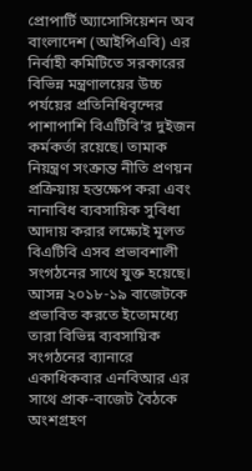প্রোপার্টি অ্যাসোসিয়েশন অব বাংলাদেশ (আইপিএবি) এর নির্বাহী কমিটিতে সরকারের বিভিন্ন মন্ত্রণালয়ের উচ্চ পর্যয়ের প্রতিনিধিবৃন্দের পাশাপাশি বিএটিবি’র দুইজন কর্মকর্তা রয়েছে। তামাক নিয়ন্ত্রণ সংক্রান্ত নীতি প্রণয়ন প্রক্রিয়ায় হস্তক্ষেপ করা এবং নানাবিধ ব্যবসায়িক সুবিধা আদায় করার লক্ষ্যেই মূলত বিএটিবি এসব প্রভাবশালী সংগঠনের সাথে যুক্ত হয়েছে। আসন্ন ২০১৮-১৯ বাজেটকে প্রভাবিত করতে ইতোমধ্যে তারা বিভিন্ন ব্যবসায়িক সংগঠনের ব্যানারে একাধিকবার এনবিআর এর সাথে প্রাক-বাজেট বৈঠকে অংশগ্রহণ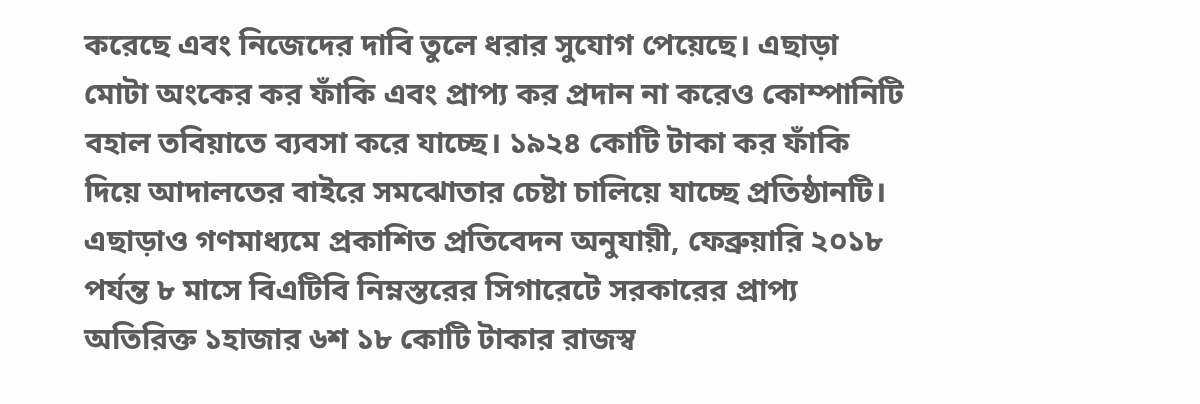করেছে এবং নিজেদের দাবি তুলে ধরার সুযোগ পেয়েছে। এছাড়া মোটা অংকের কর ফাঁকি এবং প্রাপ্য কর প্রদান না করেও কোম্পানিটি বহাল তবিয়াতে ব্যবসা করে যাচ্ছে। ১৯২৪ কোটি টাকা কর ফাঁকি দিয়ে আদালতের বাইরে সমঝোতার চেষ্টা চালিয়ে যাচ্ছে প্রতিষ্ঠানটি। এছাড়াও গণমাধ্যমে প্রকাশিত প্রতিবেদন অনুযায়ী, ফেব্রুয়ারি ২০১৮ পর্যন্ত ৮ মাসে বিএটিবি নিম্নস্তরের সিগারেটে সরকারের প্রাপ্য অতিরিক্ত ১হাজার ৬শ ১৮ কোটি টাকার রাজস্ব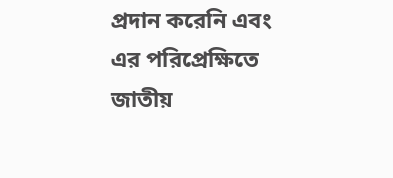প্রদান করেনি এবং এর পরিপ্রেক্ষিতে জাতীয়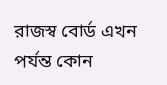রাজস্ব বোর্ড এখন পর্যন্ত কোন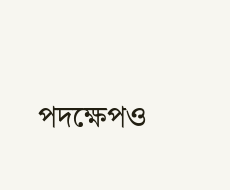পদক্ষেপও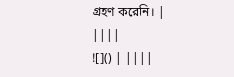গ্রহণ করেনি। |
||||
![]() | ||||